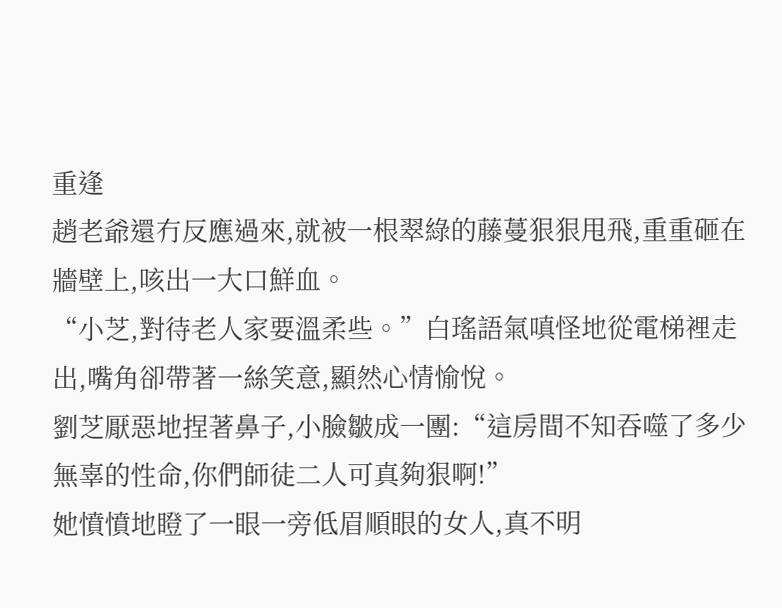重逢
趙老爺還冇反應過來,就被一根翠綠的藤蔓狠狠甩飛,重重砸在牆壁上,咳出一大口鮮血。
“小芝,對待老人家要溫柔些。”白瑤語氣嗔怪地從電梯裡走出,嘴角卻帶著一絲笑意,顯然心情愉悅。
劉芝厭惡地捏著鼻子,小臉皺成一團:“這房間不知吞噬了多少無辜的性命,你們師徒二人可真夠狠啊!”
她憤憤地瞪了一眼一旁低眉順眼的女人,真不明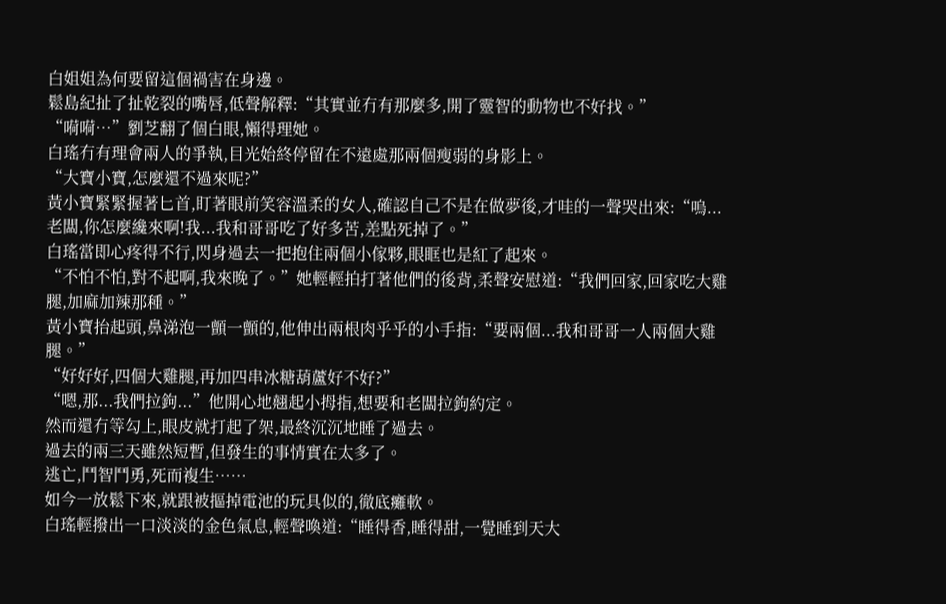白姐姐為何要留這個禍害在身邊。
鬆島紀扯了扯乾裂的嘴唇,低聲解釋:“其實並冇有那麼多,開了靈智的動物也不好找。”
“嗬嗬…”劉芝翻了個白眼,懶得理她。
白瑤冇有理會兩人的爭執,目光始終停留在不遠處那兩個瘦弱的身影上。
“大寶小寶,怎麼還不過來呢?”
黃小寶緊緊握著匕首,盯著眼前笑容溫柔的女人,確認自己不是在做夢後,才哇的一聲哭出來:“嗚...老闆,你怎麼纔來啊!我...我和哥哥吃了好多苦,差點死掉了。”
白瑤當即心疼得不行,閃身過去一把抱住兩個小傢夥,眼眶也是紅了起來。
“不怕不怕,對不起啊,我來晚了。”她輕輕拍打著他們的後背,柔聲安慰道:“我們回家,回家吃大雞腿,加麻加辣那種。”
黃小寶抬起頭,鼻涕泡一顫一顫的,他伸出兩根肉乎乎的小手指:“要兩個...我和哥哥一人兩個大雞腿。”
“好好好,四個大雞腿,再加四串冰糖葫蘆好不好?”
“嗯,那...我們拉鉤...”他開心地翹起小拇指,想要和老闆拉鉤約定。
然而還冇等勾上,眼皮就打起了架,最終沉沉地睡了過去。
過去的兩三天雖然短暫,但發生的事情實在太多了。
逃亡,鬥智鬥勇,死而複生……
如今一放鬆下來,就跟被摳掉電池的玩具似的,徹底癱軟。
白瑤輕撥出一口淡淡的金色氣息,輕聲喚道:“睡得香,睡得甜,一覺睡到天大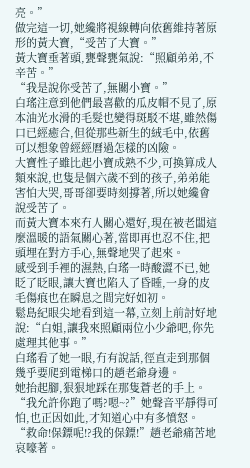亮。”
做完這一切,她纔將視線轉向依舊維持著原形的黃大寶,“受苦了大寶。”
黃大寶垂著頭,甕聲甕氣說:“照顧弟弟,不辛苦。”
“我是說你受苦了,無關小寶。”
白瑤注意到他們最喜歡的瓜皮帽不見了,原本油光水滑的毛髮也變得斑駁不堪,雖然傷口已經癒合,但從那些新生的絨毛中,依舊可以想象曾經經曆過怎樣的凶險。
大寶性子雖比起小寶成熟不少,可換算成人類來說,也隻是個六歲不到的孩子,弟弟能害怕大哭,哥哥卻要時刻撐著,所以她纔會說受苦了。
而黃大寶本來冇人關心還好,現在被老闆這麼溫暖的語氣關心著,當即再也忍不住,把頭埋在對方手心,無聲地哭了起來。
感受到手裡的濕熱,白瑤一時酸澀不已,她眨了眨眼,讓大寶也陷入了昏睡,一身的皮毛傷痕也在瞬息之間完好如初。
鬆島紀眼尖地看到這一幕,立刻上前討好地說:“白姐,讓我來照顧兩位小少爺吧,你先處理其他事。”
白瑤看了她一眼,冇有說話,徑直走到那個幾乎要爬到電梯口的趙老爺身邊。
她抬起腳,狠狠地踩在那隻蒼老的手上。
“我允許你跑了嗎?嗯~?”她聲音平靜得可怕,也正因如此,才知道心中有多憤怒。
“救命!保鏢呢!?我的保鏢!”趙老爺痛苦地哀嚎著。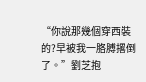“你說那幾個穿西裝的?早被我一胳膊撂倒了。”劉芝抱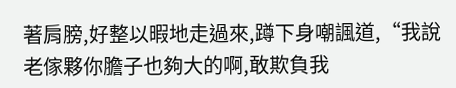著肩膀,好整以暇地走過來,蹲下身嘲諷道,“我說老傢夥你膽子也夠大的啊,敢欺負我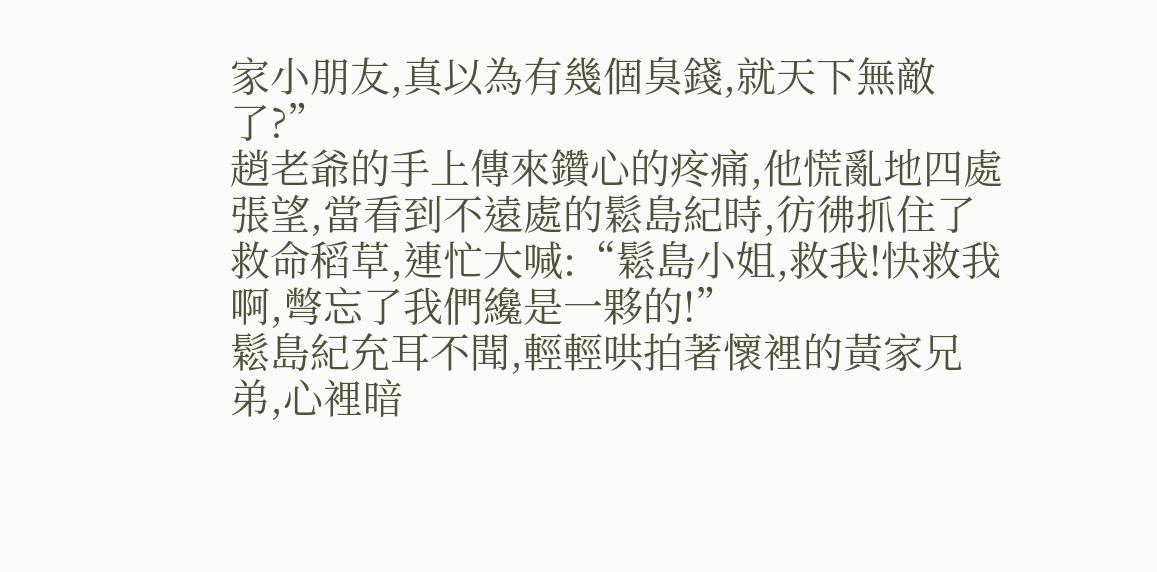家小朋友,真以為有幾個臭錢,就天下無敵了?”
趙老爺的手上傳來鑽心的疼痛,他慌亂地四處張望,當看到不遠處的鬆島紀時,彷彿抓住了救命稻草,連忙大喊:“鬆島小姐,救我!快救我啊,彆忘了我們纔是一夥的!”
鬆島紀充耳不聞,輕輕哄拍著懷裡的黃家兄弟,心裡暗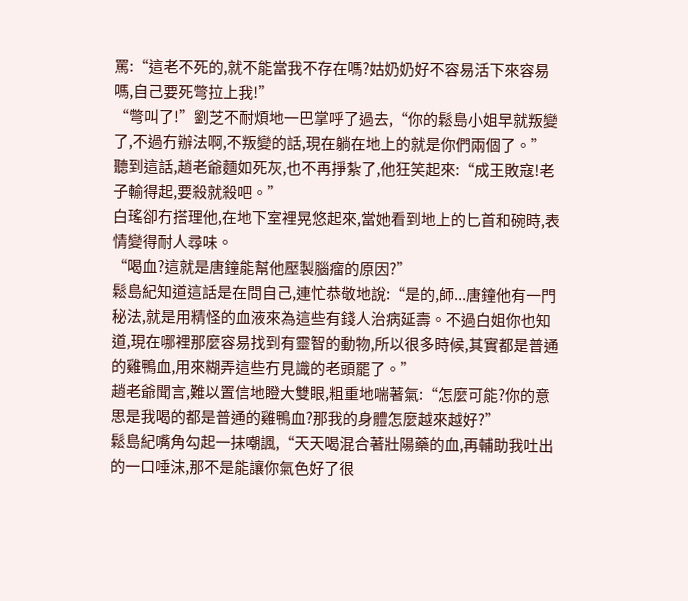罵:“這老不死的,就不能當我不存在嗎?姑奶奶好不容易活下來容易嗎,自己要死彆拉上我!”
“彆叫了!”劉芝不耐煩地一巴掌呼了過去,“你的鬆島小姐早就叛變了,不過冇辦法啊,不叛變的話,現在躺在地上的就是你們兩個了。”
聽到這話,趙老爺麵如死灰,也不再掙紮了,他狂笑起來:“成王敗寇!老子輸得起,要殺就殺吧。”
白瑤卻冇搭理他,在地下室裡晃悠起來,當她看到地上的匕首和碗時,表情變得耐人尋味。
“喝血?這就是唐鐘能幫他壓製腦瘤的原因?”
鬆島紀知道這話是在問自己,連忙恭敬地說:“是的,師...唐鐘他有一門秘法,就是用精怪的血液來為這些有錢人治病延壽。不過白姐你也知道,現在哪裡那麼容易找到有靈智的動物,所以很多時候,其實都是普通的雞鴨血,用來糊弄這些冇見識的老頭罷了。”
趙老爺聞言,難以置信地瞪大雙眼,粗重地喘著氣:“怎麼可能?你的意思是我喝的都是普通的雞鴨血?那我的身體怎麼越來越好?”
鬆島紀嘴角勾起一抹嘲諷,“天天喝混合著壯陽藥的血,再輔助我吐出的一口唾沫,那不是能讓你氣色好了很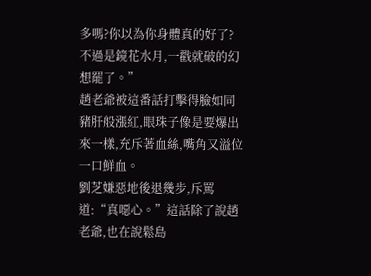多嗎?你以為你身體真的好了?不過是鏡花水月,一戳就破的幻想罷了。”
趙老爺被這番話打擊得臉如同豬肝般漲紅,眼珠子像是要爆出來一樣,充斥著血絲,嘴角又溢位一口鮮血。
劉芝嫌惡地後退幾步,斥罵道:“真噁心。”這話除了說趙老爺,也在說鬆島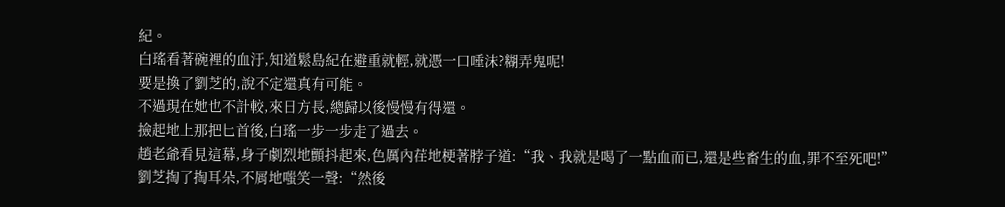紀。
白瑤看著碗裡的血汙,知道鬆島紀在避重就輕,就憑一口唾沫?糊弄鬼呢!
要是換了劉芝的,說不定還真有可能。
不過現在她也不計較,來日方長,總歸以後慢慢有得還。
撿起地上那把匕首後,白瑤一步一步走了過去。
趙老爺看見這幕,身子劇烈地顫抖起來,色厲內荏地梗著脖子道:“我、我就是喝了一點血而已,還是些畜生的血,罪不至死吧!”
劉芝掏了掏耳朵,不屑地嗤笑一聲:“然後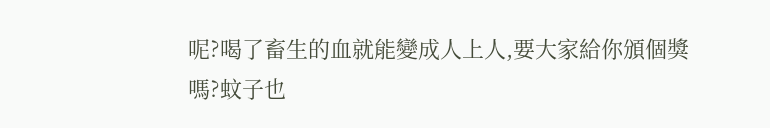呢?喝了畜生的血就能變成人上人,要大家給你頒個獎嗎?蚊子也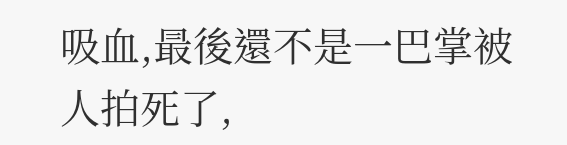吸血,最後還不是一巴掌被人拍死了,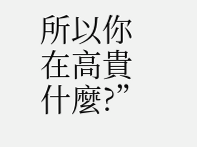所以你在高貴什麼?”